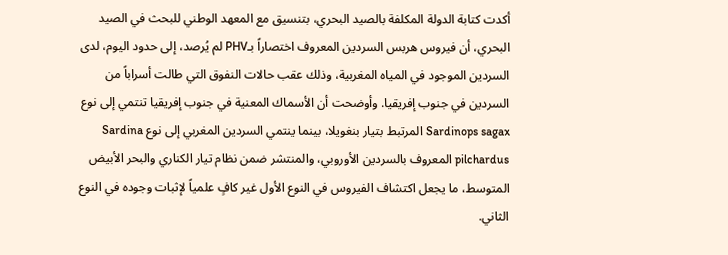أكدت كتابة الدولة المكلفة بالصيد البحري، بتنسيق مع المعهد الوطني للبحث في الصيد البحري، أن فيروس هربس السردين المعروف اختصاراً بـPHV لم يُرصد، إلى حدود اليوم، لدى السردين الموجود في المياه المغربية، وذلك عقب حالات النفوق التي طالت أسراباً من السردين في جنوب إفريقيا. وأوضحت أن الأسماك المعنية في جنوب إفريقيا تنتمي إلى نوع Sardinops sagax المرتبط بتيار بنغويلا، بينما ينتمي السردين المغربي إلى نوع Sardina pilchardus المعروف بالسردين الأوروبي، والمنتشر ضمن نظام تيار الكناري والبحر الأبيض المتوسط، ما يجعل اكتشاف الفيروس في النوع الأول غير كافٍ علمياً لإثبات وجوده في النوع الثاني.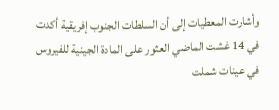وأشارت المعطيات إلى أن السلطات الجنوب إفريقية أكدت في 14 غشت الماضي العثور على المادة الجينية للفيروس في عينات شملت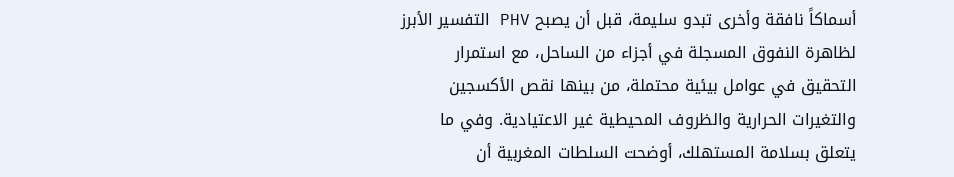أسماكاً نافقة وأخرى تبدو سليمة، قبل أن يصبح PHV التفسير الأبرز لظاهرة النفوق المسجلة في أجزاء من الساحل، مع استمرار التحقيق في عوامل بيئية محتملة، من بينها نقص الأكسجين والتغيرات الحرارية والظروف المحيطية غير الاعتيادية. وفي ما يتعلق بسلامة المستهلك، أوضحت السلطات المغربية أن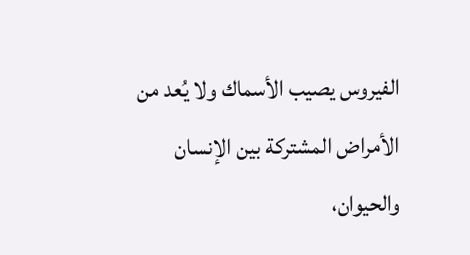الفيروس يصيب الأسماك ولا يُعد من الأمراض المشتركة بين الإنسان والحيوان،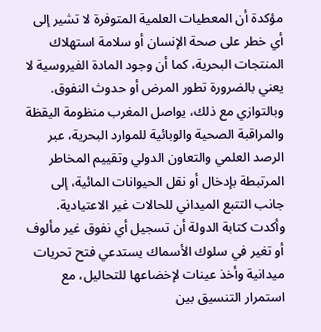مؤكدة أن المعطيات العلمية المتوفرة لا تشير إلى أي خطر على صحة الإنسان أو سلامة استهلاك المنتجات البحرية، كما أن وجود المادة الفيروسية لا يعني بالضرورة تطور المرض أو حدوث النفوق.
وبالتوازي مع ذلك، يواصل المغرب منظومة اليقظة والمراقبة الصحية والوبائية للموارد البحرية، عبر الرصد العلمي والتعاون الدولي وتقييم المخاطر المرتبطة بإدخال أو نقل الحيوانات المائية، إلى جانب التتبع الميداني للحالات غير الاعتيادية. وأكدت كتابة الدولة أن تسجيل أي نفوق غير مألوف أو تغير في سلوك الأسماك يستدعي فتح تحريات ميدانية وأخذ عينات لإخضاعها للتحاليل، مع استمرار التنسيق بين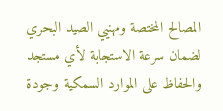المصالح المختصة ومهنيي الصيد البحري لضمان سرعة الاستجابة لأي مستجد والحفاظ على الموارد السمكية وجودة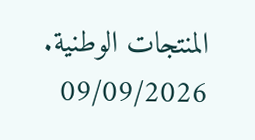المنتجات الوطنية.
09/09/2026